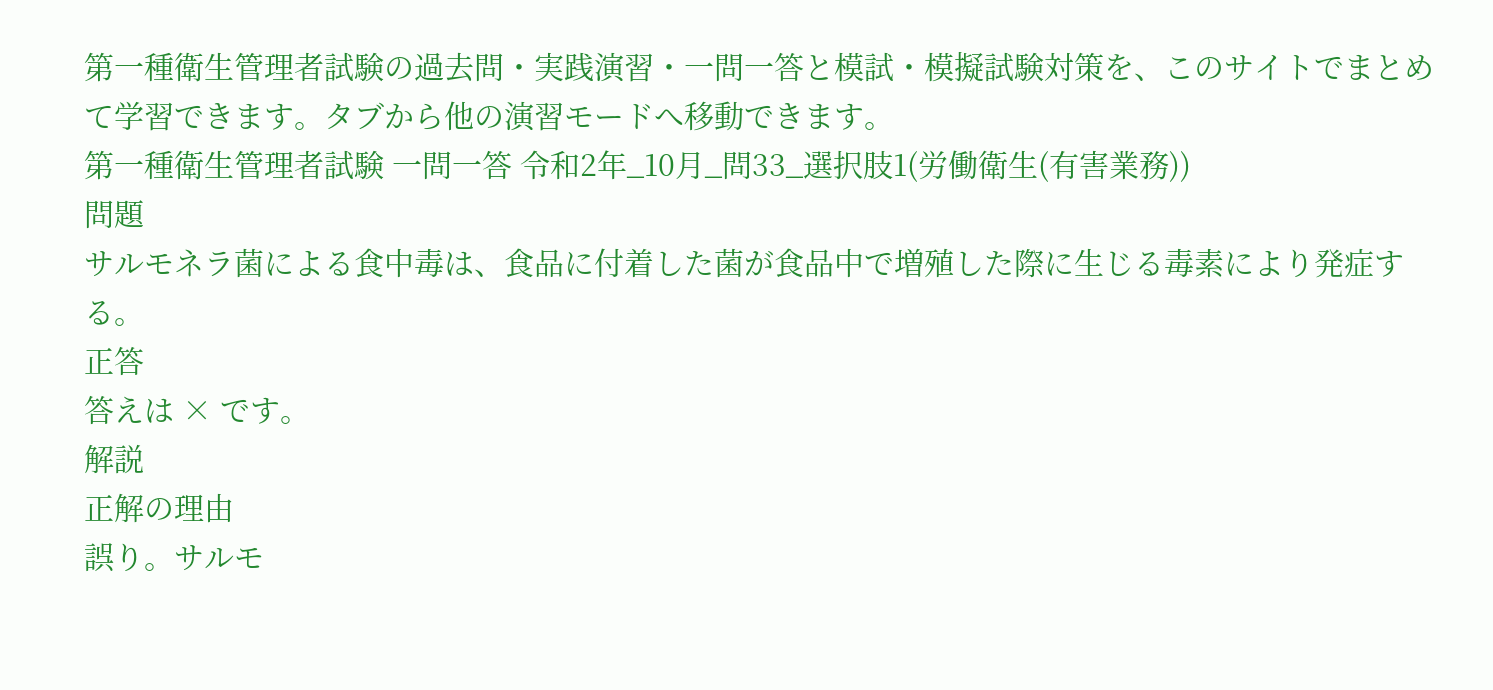第一種衛生管理者試験の過去問・実践演習・一問一答と模試・模擬試験対策を、このサイトでまとめて学習できます。タブから他の演習モードへ移動できます。
第一種衛生管理者試験 一問一答 令和2年_10月_問33_選択肢1(労働衛生(有害業務))
問題
サルモネラ菌による食中毒は、食品に付着した菌が食品中で増殖した際に生じる毒素により発症する。
正答
答えは × です。
解説
正解の理由
誤り。サルモ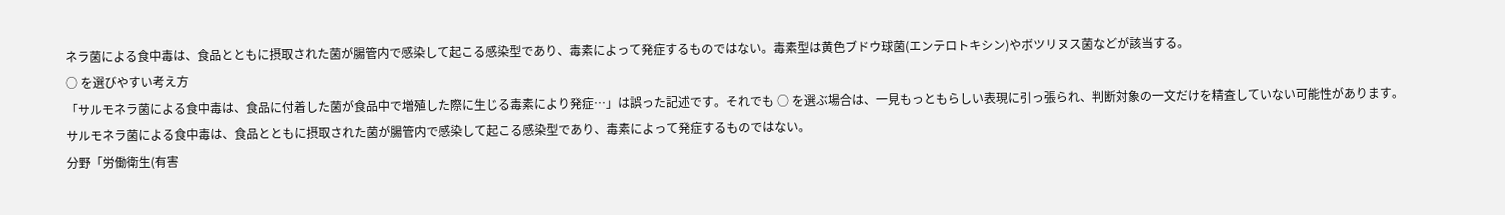ネラ菌による食中毒は、食品とともに摂取された菌が腸管内で感染して起こる感染型であり、毒素によって発症するものではない。毒素型は黄色ブドウ球菌(エンテロトキシン)やボツリヌス菌などが該当する。
○ を選びやすい考え方
「サルモネラ菌による食中毒は、食品に付着した菌が食品中で増殖した際に生じる毒素により発症…」は誤った記述です。それでも ○ を選ぶ場合は、一見もっともらしい表現に引っ張られ、判断対象の一文だけを精査していない可能性があります。
サルモネラ菌による食中毒は、食品とともに摂取された菌が腸管内で感染して起こる感染型であり、毒素によって発症するものではない。
分野「労働衛生(有害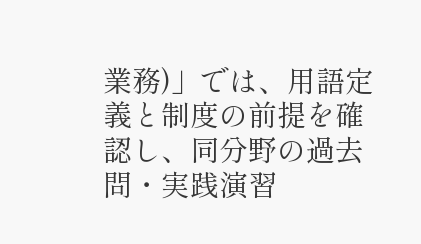業務)」では、用語定義と制度の前提を確認し、同分野の過去問・実践演習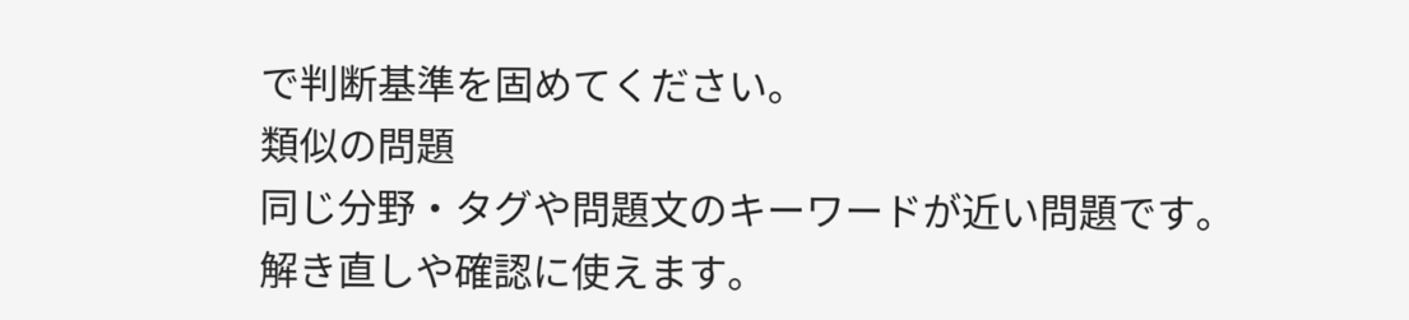で判断基準を固めてください。
類似の問題
同じ分野・タグや問題文のキーワードが近い問題です。解き直しや確認に使えます。